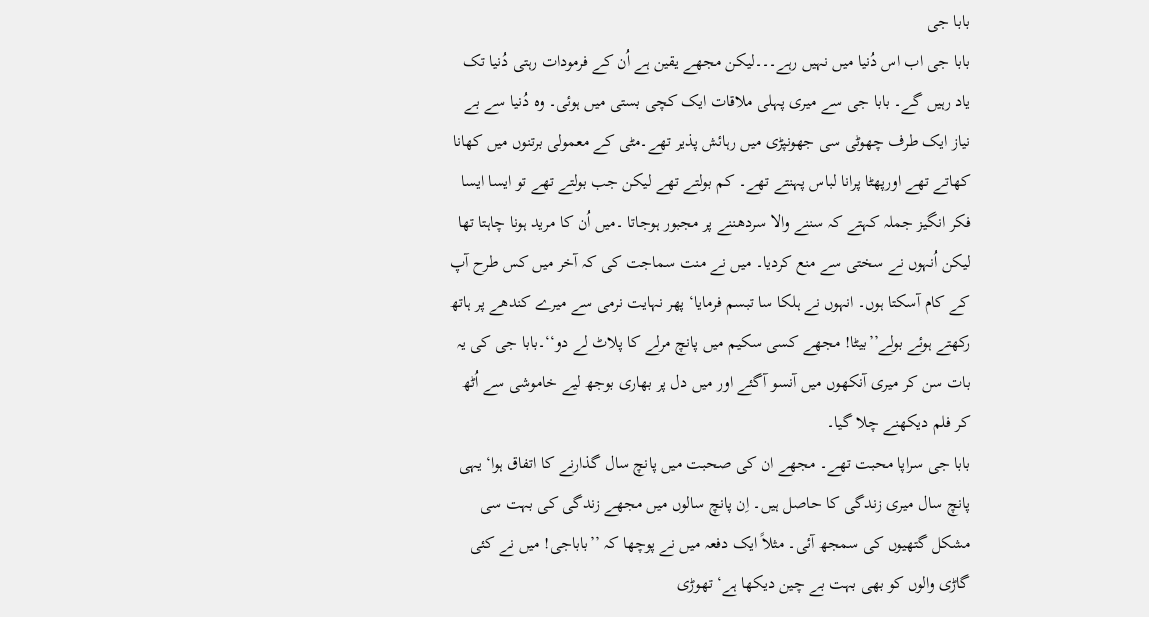بابا جی
بابا جی اب اس دُنیا میں نہیں رہے۔۔۔لیکن مجھے یقین ہے اُن کے فرمودات رہتی دُنیا تک یاد رہیں گے۔ بابا جی سے میری پہلی ملاقات ایک کچی بستی میں ہوئی۔ وہ دُنیا سے بے نیاز ایک طرف چھوٹی سی جھونپڑی میں رہائش پذیر تھے۔مٹی کے معمولی برتنوں میں کھانا کھاتے تھے اورپھٹا پرانا لباس پہنتے تھے۔ کم بولتے تھے لیکن جب بولتے تھے تو ایسا ایسا فکر انگیز جملہ کہتے کہ سننے والا سردھننے پر مجبور ہوجاتا ۔میں اُن کا مرید ہونا چاہتا تھا لیکن اُنہوں نے سختی سے منع کردیا۔ میں نے منت سماجت کی کہ آخر میں کس طرح آپ کے کام آسکتا ہوں۔ انہوں نے ہلکا سا تبسم فرمایا‘ پھر نہایت نرمی سے میرے کندھے پر ہاتھ رکھتے ہوئے بولے’’بیٹا! مجھے کسی سکیم میں پانچ مرلے کا پلاٹ لے دو‘‘۔بابا جی کی یہ بات سن کر میری آنکھوں میں آنسو آگئے اور میں دل پر بھاری بوجھ لیے خاموشی سے اُٹھ کر فلم دیکھنے چلا گیا۔
بابا جی سراپا محبت تھے۔ مجھے ان کی صحبت میں پانچ سال گذارنے کا اتفاق ہوا‘ یہی پانچ سال میری زندگی کا حاصل ہیں۔ اِن پانچ سالوں میں مجھے زندگی کی بہت سی مشکل گتھیوں کی سمجھ آئی۔ مثلاً ایک دفعہ میں نے پوچھا کہ ’’باباجی! میں نے کئی گاڑی والوں کو بھی بہت بے چین دیکھا ہے‘تھوڑی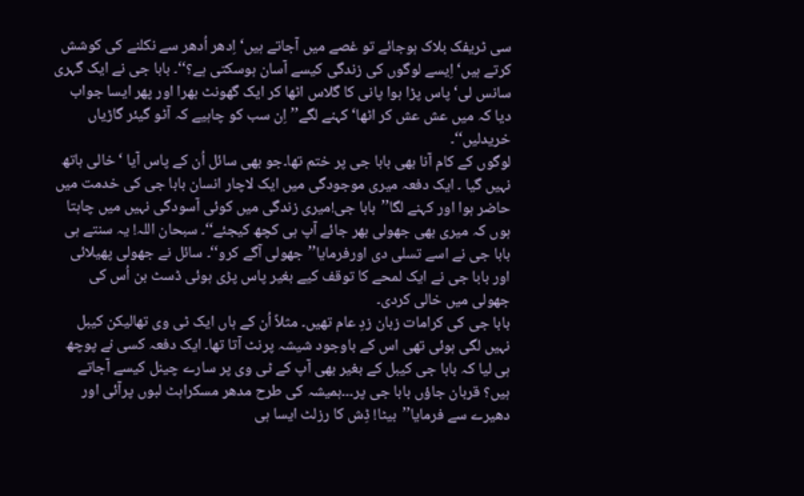سی ٹریفک بلاک ہوجائے تو غصے میں آجاتے ہیں‘ اِدھر اُدھر سے نکلنے کی کوشش کرتے ہیں‘ اِیسے لوگوں کی زندگی کیسے آسان ہوسکتی ہے؟‘‘۔ بابا جی نے ایک گہری سانس لی‘ پاس پڑا ہوا پانی کا گلاس اٹھا کر ایک گھونٹ بھرا اور پھر ایسا جواب دیا کہ میں عش عش کر اٹھا‘ کہنے لگے’’اِن سب کو چاہیے کہ آٹو گیئر گاڑیاں خریدلیں‘‘۔
لوگوں کے کام آنا بھی بابا جی پر ختم تھا۔جو بھی سائل اُن کے پاس آیا ‘ خالی ہاتھ نہیں گیا ۔ ایک دفعہ میری موجودگی میں ایک لاچار انسان بابا جی کی خدمت میں حاضر ہوا اور کہنے لگا’’بابا جی!میری زندگی میں کوئی آسودگی نہیں میں چاہتا ہوں کہ میری بھی جھولی بھر جائے آپ ہی کچھ کیجئے‘‘۔ سبحان اللہ! یہ سنتے ہی بابا جی نے اسے تسلی دی اورفرمایا’’جھولی آگے کرو‘‘۔ سائل نے جھولی پھیلائی اور بابا جی نے ایک لمحے کا توقف کیے بغیر پاس پڑی ہوئی ڈسٹ بن اُس کی جھولی میں خالی کردی۔
بابا جی کی کرامات زبان زدِ عام تھیں۔ مثلاً اُن کے ہاں ایک ٹی وی تھالیکن کیبل نہیں لگی ہوئی تھی اس کے باوجود شیشہ پرنٹ آتا تھا۔ ایک دفعہ کسی نے پوچھ ہی لیا کہ بابا جی کیبل کے بغیر بھی آپ کے ٹی وی پر سارے چینل کیسے آجاتے ہیں؟ قربان جاؤں بابا جی پر۔۔۔ہمیشہ کی طرح مدھر مسکراہٹ لبوں پرآئی اور دھیرے سے فرمایا’’بیٹا! ڈِش کا رزلٹ ایسا ہی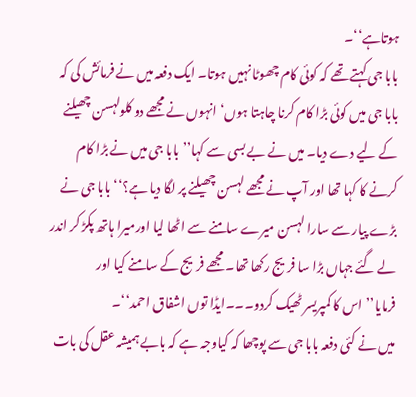ہوتاہے‘‘۔
بابا جی کہتے تھے کہ کوئی کام چھوٹا نہیں ہوتا۔ ایک دفعہ میں نے فرمائش کی کہ بابا جی میں کوئی بڑا کام کرنا چاہتا ہوں‘ انہوں نے مجھے دو کلولہسن چھیلنے کے لیے دے دیا۔ میں نے بے بسی سے کہا’’بابا جی میں نے بڑا کام کرنے کا کہا تھا اور آپ نے مجھے لہسن چھیلنے پر لگا دیا ہے؟‘‘ بابا جی نے بڑے پیار سے سارا لہسن میرے سامنے سے اٹھا لیا اورمیرا ہاتھ پکڑ کر اندر لے گئے جہاں بڑا سا فریج رکھا تھا۔ مجھے فریج کے سامنے کیا اور فرمایا’’اس کا کمپریسر ٹھیک کردو۔۔۔ایڈا توں اشفاق احمد‘‘۔
میں نے کئی دفعہ بابا جی سے پوچھا کہ کیاوجہ ہے کہ بابے ہمیشہ عقل کی بات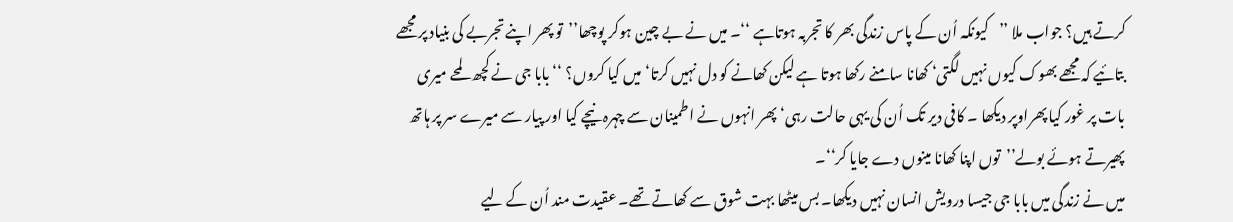کرتے ہیں؟ جواب ملا ’’کیونکہ اُن کے پاس زندگی بھر کا تجربہ ہوتاہے ‘‘۔ میں نے بے چین ہوکر پوچھا’’تو پھر اپنے تجربے کی بنیاد پر مجھے بتائیے کہ مجھے بھوک کیوں نہیں لگتی‘ کھانا سامنے رکھا ہوتا ہے لیکن کھانے کو دل نہیں کرتا‘ میں کیا کروں؟ ‘‘بابا جی نے کچھ لمحے میری بات پر غور کیا پھراوپر دیکھا ۔ کافی دیر تک اُن کی یہی حالت رہی‘ پھر انہوں نے اطمینان سے چہرہ نیچے کیا اور پیار سے میرے سر پر ہاتھ پھیرتے ہوئے بولے’’توں اپنا کھانا مینوں دے جایا کر‘‘۔
میں نے زندگی میں بابا جی جیسا درویش انسان نہیں دیکھا۔ بس میٹھا بہت شوق سے کھاتے تھے۔ عقیدت مند اُن کے لیے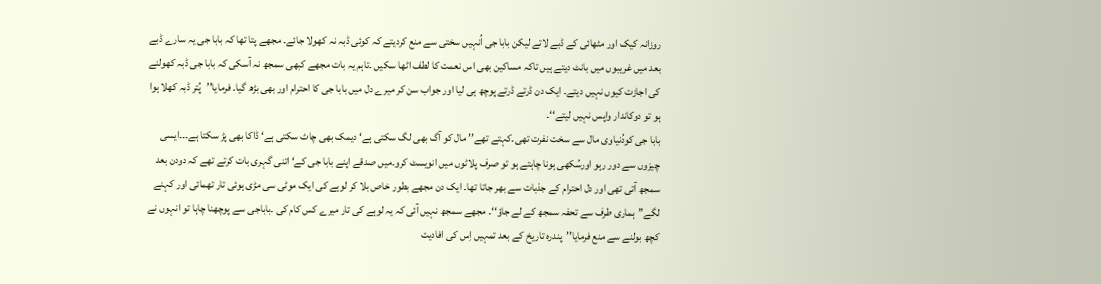روزانہ کیک اور مٹھائی کے ڈبے لاتے لیکن بابا جی اُنہیں سختی سے منع کردیتے کہ کوئی ڈبہ نہ کھولا جائے۔ مجھے پتا تھا کہ بابا جی یہ سارے ڈبے بعد میں غریبوں میں بانٹ دیتے ہیں تاکہ مساکین بھی اس نعمت کا لطف اٹھا سکیں ۔تاہم یہ بات مجھے کبھی سمجھ نہ آسکی کہ بابا جی ڈبہ کھولنے کی اجازت کیوں نہیں دیتے۔ ایک دن ڈرتے ڈرتے پوچھ ہی لیا اور جواب سن کر میرے دل میں بابا جی کا احترام اور بھی بڑھ گیا۔ فرمایا’’پُتر ڈبہ کھلا ہوا ہو تو دوکاندار واپس نہیں لیتے‘‘۔
بابا جی کودُنیاوی مال سے سخت نفرت تھی۔کہتے تھے’’ مال کو آگ بھی لگ سکتی ہے‘ دیمک بھی چاٹ سکتی ہے‘ ڈاکا بھی پڑ سکتا ہے۔۔۔ایسی چیزوں سے دور رہو اورسُکھی ہونا چاہتے ہو تو صرف پلاٹوں میں انویسٹ کرو۔میں صدقے اپنے بابا جی کے‘ اتنی گہری بات کرتے تھے کہ دودن بعد سمجھ آتی تھی اور دل احترام کے جذبات سے بھر جاتا تھا۔ ایک دن مجھے بطور خاص بلا کر لوہے کی ایک موٹی سی مڑی ہوئی تار تھمائی اور کہنے لگے’’ہماری طرف سے تحفہ سمجھ کے لے جاؤ‘‘۔ مجھے سمجھ نہیں آئی کہ یہ لوہے کی تار میرے کس کام کی ۔باباجی سے پوچھنا چاہا تو انہوں نے کچھ بولنے سے منع فرمایا’’پندرہ تاریخ کے بعد تمہیں اِس کی افادیت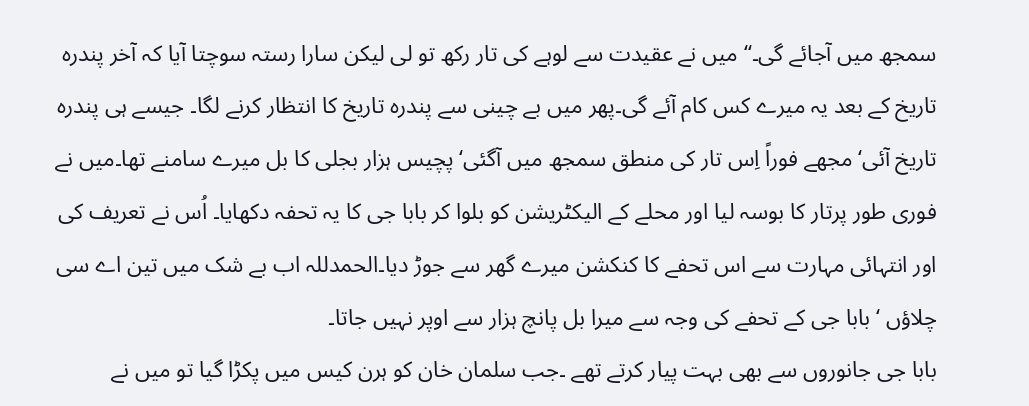سمجھ میں آجائے گی۔‘‘ میں نے عقیدت سے لوہے کی تار رکھ تو لی لیکن سارا رستہ سوچتا آیا کہ آخر پندرہ تاریخ کے بعد یہ میرے کس کام آئے گی۔پھر میں بے چینی سے پندرہ تاریخ کا انتظار کرنے لگا۔ جیسے ہی پندرہ تاریخ آئی‘ مجھے فوراً اِس تار کی منطق سمجھ میں آگئی‘ پچیس ہزار بجلی کا بل میرے سامنے تھا۔میں نے فوری طور پرتار کا بوسہ لیا اور محلے کے الیکٹریشن کو بلوا کر بابا جی کا یہ تحفہ دکھایا۔ اُس نے تعریف کی اور انتہائی مہارت سے اس تحفے کا کنکشن میرے گھر سے جوڑ دیا۔الحمدللہ اب بے شک میں تین اے سی چلاؤں ‘ بابا جی کے تحفے کی وجہ سے میرا بل پانچ ہزار سے اوپر نہیں جاتا۔
بابا جی جانوروں سے بھی بہت پیار کرتے تھے ۔جب سلمان خان کو ہرن کیس میں پکڑا گیا تو میں نے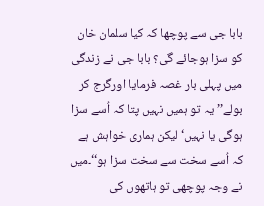بابا جی سے پوچھا کہ کیا سلمان خان کو سزا ہوجائے گی؟ بابا جی نے زندگی میں پہلی بار غصہ فرمایا اورگرج کر بولے’’یہ تو ہمیں نہیں پتا کہ اُسے سزا ہوگی یا نہیں‘ لیکن ہماری خواہش ہے کہ اُسے سخت سے سخت سزا ہو‘‘۔میں نے وجہ پوچھی تو ہاتھوں کی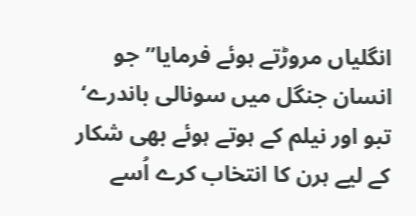انگلیاں مروڑتے ہوئے فرمایا’’جو انسان جنگل میں سونالی باندرے‘ تبو اور نیلم کے ہوتے ہوئے بھی شکار کے لیے ہرن کا انتخاب کرے اُسے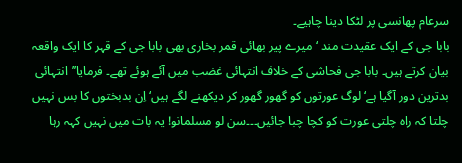سرعام پھانسی پر لٹکا دینا چاہیے۔
بابا جی کے ایک عقیدت مند ‘ میرے پیر بھائی قمر بخاری بھی بابا جی کے قہر کا ایک واقعہ بیان کرتے ہیں۔ بابا جی فحاشی کے خلاف انتہائی غضب میں آئے ہوئے تھے۔ فرمایا’’انتہائی بدترین دور آگیا ہے‘ لوگ عورتوں کو گھور گھور کر دیکھنے لگے ہیں‘ اِن بدبختوں کا بس نہیں چلتا کہ راہ چلتی عورت کو کچا چبا جائیں۔۔۔سن لو مسلمانو! یہ بات میں نہیں کہہ رہا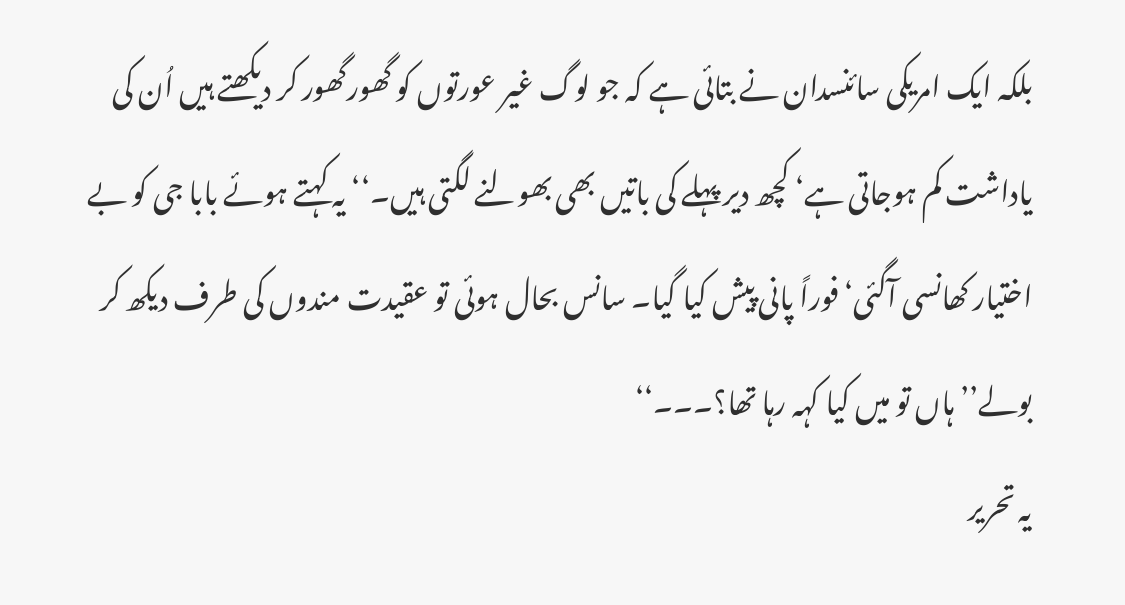بلکہ ایک امریکی سائنسدان نے بتائی ہے کہ جو لوگ غیر عورتوں کو گھورگھور کر دیکھتے ہیں اُن کی یاداشت کم ہوجاتی ہے‘ کچھ دیر پہلے کی باتیں بھی بھولنے لگتی ہیں۔‘‘ یہ کہتے ہوئے بابا جی کو بے اختیار کھانسی آگئی‘ فوراً پانی پیش کیا گیا۔ سانس بحال ہوئی تو عقیدت مندوں کی طرف دیکھ کر بولے’’ ہاں تو میں کیا کہہ رہا تھا؟۔۔۔‘‘
یہ تحریر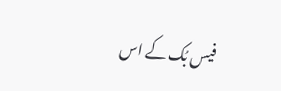فیس بُک کے اس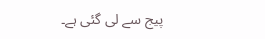پیج سے لی گئی ہے۔